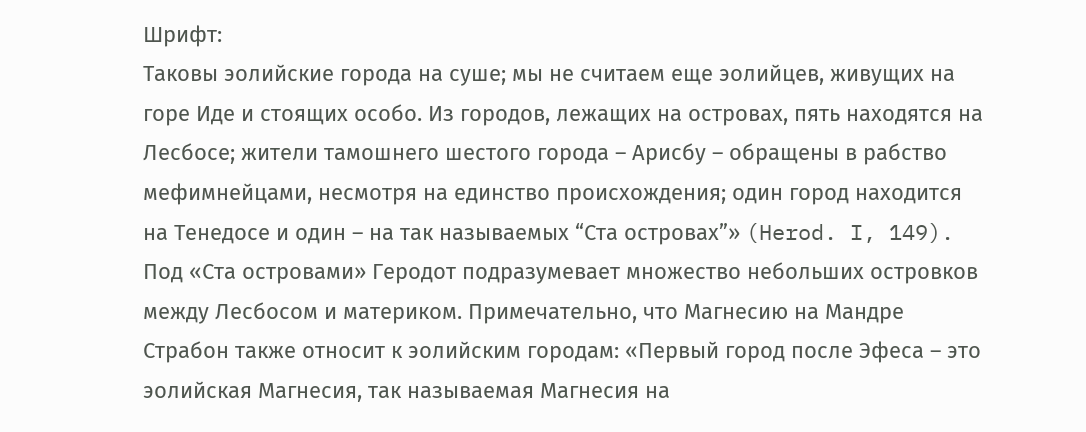Шрифт:
Таковы эолийские города на суше; мы не считаем еще эолийцев, живущих на горе Иде и стоящих особо. Из городов, лежащих на островах, пять находятся на Лесбосе; жители тамошнего шестого города – Арисбу – обращены в рабство мефимнейцами, несмотря на единство происхождения; один город находится на Тенедосе и один – на так называемых “Ста островах”» (Herod. I, 149). Под «Ста островами» Геродот подразумевает множество небольших островков между Лесбосом и материком. Примечательно, что Магнесию на Мандре Страбон также относит к эолийским городам: «Первый город после Эфеса – это эолийская Магнесия, так называемая Магнесия на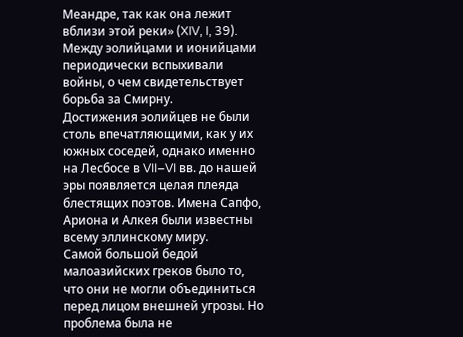Меандре, так как она лежит вблизи этой реки» (XIV, I, 39). Между эолийцами и ионийцами периодически вспыхивали войны, о чем свидетельствует борьба за Смирну.
Достижения эолийцев не были столь впечатляющими, как у их южных соседей, однако именно на Лесбосе в VII–VI вв. до нашей эры появляется целая плеяда блестящих поэтов. Имена Сапфо, Ариона и Алкея были известны всему эллинскому миру.
Самой большой бедой малоазийских греков было то, что они не могли объединиться перед лицом внешней угрозы. Но проблема была не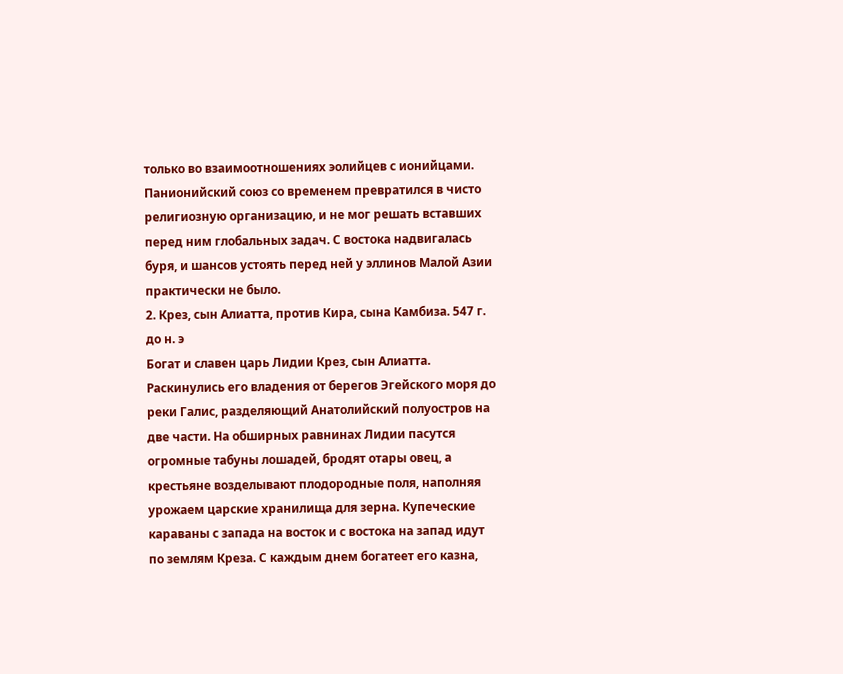только во взаимоотношениях эолийцев с ионийцами. Панионийский союз со временем превратился в чисто религиозную организацию, и не мог решать вставших перед ним глобальных задач. С востока надвигалась буря, и шансов устоять перед ней у эллинов Малой Азии практически не было.
2. Крез, сын Алиатта, против Кира, сына Камбиза. 547 г. до н. э
Богат и славен царь Лидии Крез, сын Алиатта. Раскинулись его владения от берегов Эгейского моря до реки Галис, разделяющий Анатолийский полуостров на две части. На обширных равнинах Лидии пасутся огромные табуны лошадей, бродят отары овец, а крестьяне возделывают плодородные поля, наполняя урожаем царские хранилища для зерна. Купеческие караваны с запада на восток и с востока на запад идут по землям Креза. С каждым днем богатеет его казна,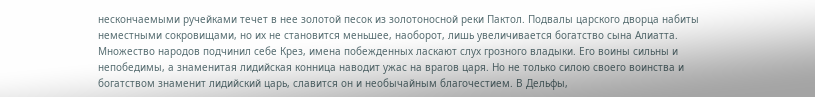нескончаемыми ручейками течет в нее золотой песок из золотоносной реки Пактол. Подвалы царского дворца набиты неместными сокровищами, но их не становится меньшее, наоборот, лишь увеличивается богатство сына Алиатта.
Множество народов подчинил себе Крез, имена побежденных ласкают слух грозного владыки. Его воины сильны и непобедимы, а знаменитая лидийская конница наводит ужас на врагов царя. Но не только силою своего воинства и богатством знаменит лидийский царь, славится он и необычайным благочестием. В Дельфы,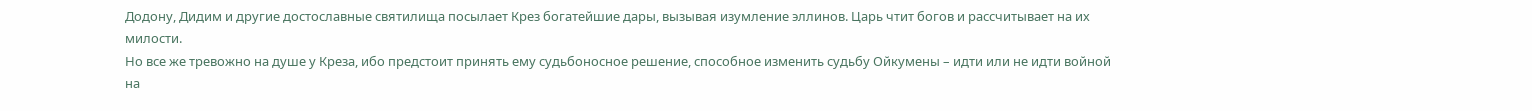Додону, Дидим и другие достославные святилища посылает Крез богатейшие дары, вызывая изумление эллинов. Царь чтит богов и рассчитывает на их милости.
Но все же тревожно на душе у Креза, ибо предстоит принять ему судьбоносное решение, способное изменить судьбу Ойкумены – идти или не идти войной на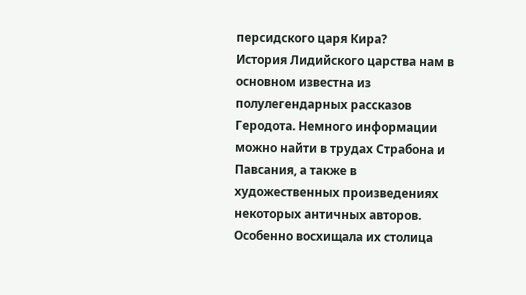персидского царя Кира?
История Лидийского царства нам в основном известна из полулегендарных рассказов Геродота. Немного информации можно найти в трудах Страбона и Павсания, а также в художественных произведениях некоторых античных авторов. Особенно восхищала их столица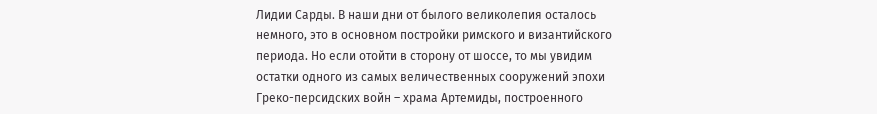Лидии Сарды. В наши дни от былого великолепия осталось немного, это в основном постройки римского и византийского периода. Но если отойти в сторону от шоссе, то мы увидим остатки одного из самых величественных сооружений эпохи Греко-персидских войн – храма Артемиды, построенного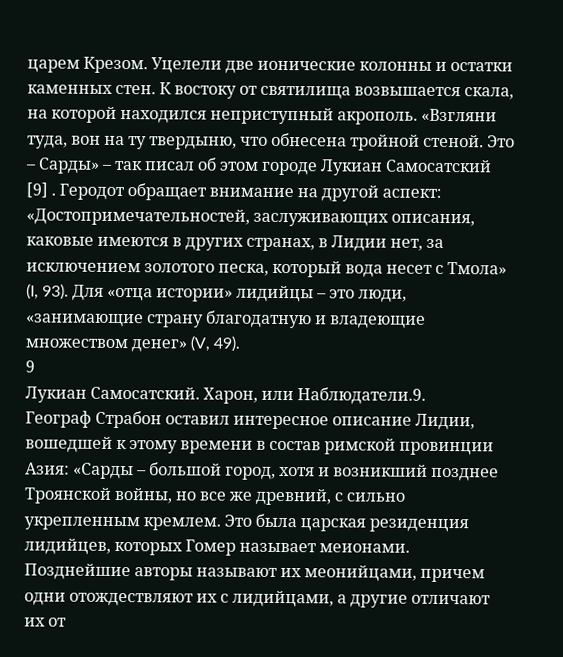царем Крезом. Уцелели две ионические колонны и остатки каменных стен. К востоку от святилища возвышается скала, на которой находился неприступный акрополь. «Взгляни туда, вон на ту твердыню, что обнесена тройной стеной. Это – Сарды» – так писал об этом городе Лукиан Самосатский [9] . Геродот обращает внимание на другой аспект: «Достопримечательностей, заслуживающих описания, каковые имеются в других странах, в Лидии нет, за исключением золотого песка, который вода несет с Тмола» (I, 93). Для «отца истории» лидийцы – это люди, «занимающие страну благодатную и владеющие множеством денег» (V, 49).
9
Лукиан Самосатский. Харон, или Наблюдатели.9.
Географ Страбон оставил интересное описание Лидии, вошедшей к этому времени в состав римской провинции Азия: «Сарды – большой город, хотя и возникший позднее Троянской войны, но все же древний, с сильно укрепленным кремлем. Это была царская резиденция лидийцев, которых Гомер называет меионами. Позднейшие авторы называют их меонийцами, причем одни отождествляют их с лидийцами, а другие отличают их от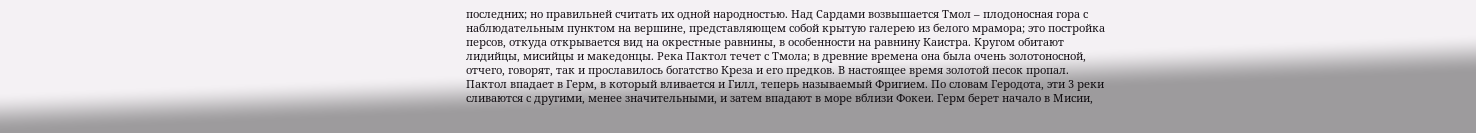последних; но правильней считать их одной народностью. Над Сардами возвышается Тмол – плодоносная гора с наблюдательным пунктом на вершине, представляющем собой крытую галерею из белого мрамора; это постройка персов, откуда открывается вид на окрестные равнины, в особенности на равнину Каистра. Кругом обитают лидийцы, мисийцы и македонцы. Река Пактол течет с Тмола; в древние времена она была очень золотоносной, отчего, говорят, так и прославилось богатство Креза и его предков. В настоящее время золотой песок пропал. Пактол впадает в Герм, в который вливается и Гилл, теперь называемый Фригием. По словам Геродота, эти 3 реки сливаются с другими, менее значительными, и затем впадают в море вблизи Фокеи. Герм берет начало в Мисии,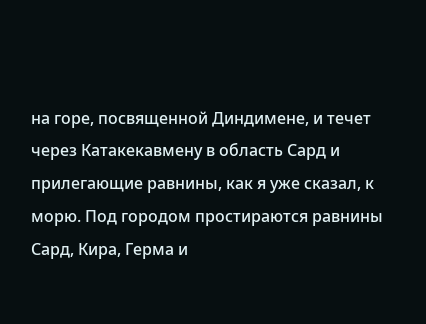на горе, посвященной Диндимене, и течет через Катакекавмену в область Сард и прилегающие равнины, как я уже сказал, к морю. Под городом простираются равнины Сард, Кира, Герма и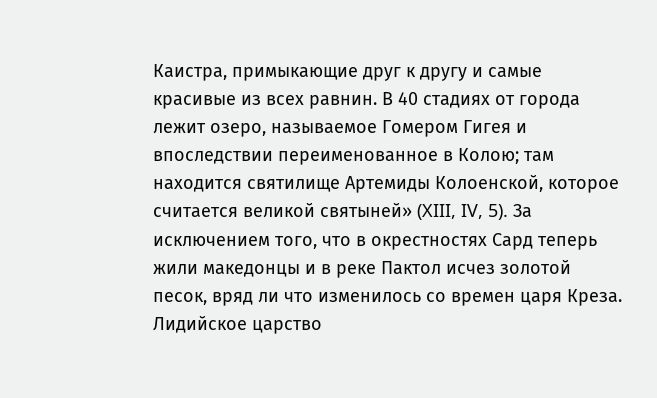Каистра, примыкающие друг к другу и самые красивые из всех равнин. В 40 стадиях от города лежит озеро, называемое Гомером Гигея и впоследствии переименованное в Колою; там находится святилище Артемиды Колоенской, которое считается великой святыней» (XIII, IV, 5). За исключением того, что в окрестностях Сард теперь жили македонцы и в реке Пактол исчез золотой песок, вряд ли что изменилось со времен царя Креза.
Лидийское царство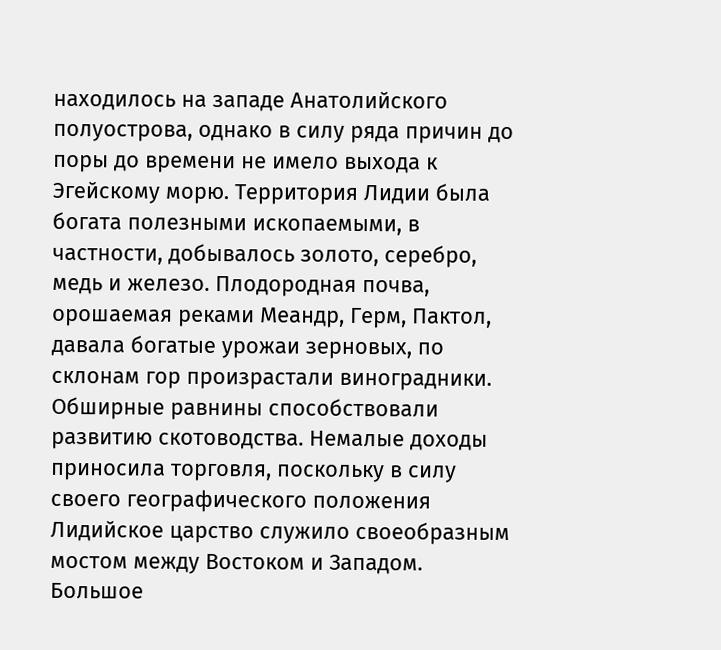находилось на западе Анатолийского полуострова, однако в силу ряда причин до поры до времени не имело выхода к Эгейскому морю. Территория Лидии была богата полезными ископаемыми, в частности, добывалось золото, серебро, медь и железо. Плодородная почва, орошаемая реками Меандр, Герм, Пактол, давала богатые урожаи зерновых, по склонам гор произрастали виноградники. Обширные равнины способствовали развитию скотоводства. Немалые доходы приносила торговля, поскольку в силу своего географического положения Лидийское царство служило своеобразным мостом между Востоком и Западом. Большое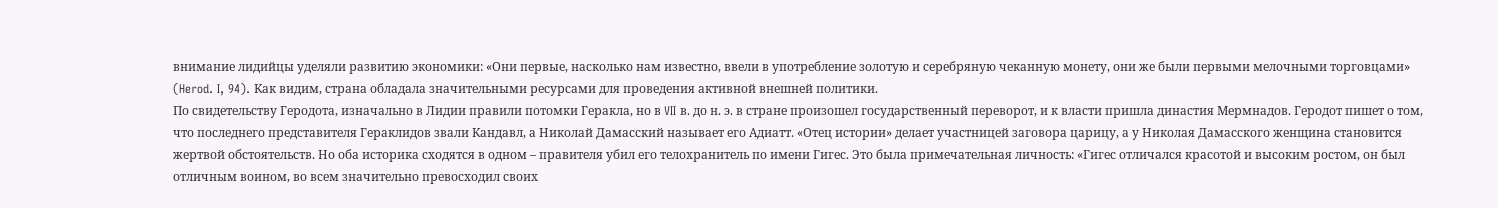внимание лидийцы уделяли развитию экономики: «Они первые, насколько нам известно, ввели в употребление золотую и серебряную чеканную монету, они же были первыми мелочными торговцами» (Herod. I, 94). Как видим, страна обладала значительными ресурсами для проведения активной внешней политики.
По свидетельству Геродота, изначально в Лидии правили потомки Геракла, но в VII в. до н. э. в стране произошел государственный переворот, и к власти пришла династия Мермнадов. Геродот пишет о том, что последнего представителя Гераклидов звали Кандавл, а Николай Дамасский называет его Адиатт. «Отец истории» делает участницей заговора царицу, а у Николая Дамасского женщина становится жертвой обстоятельств. Но оба историка сходятся в одном – правителя убил его телохранитель по имени Гигес. Это была примечательная личность: «Гигес отличался красотой и высоким ростом, он был отличным воином, во всем значительно превосходил своих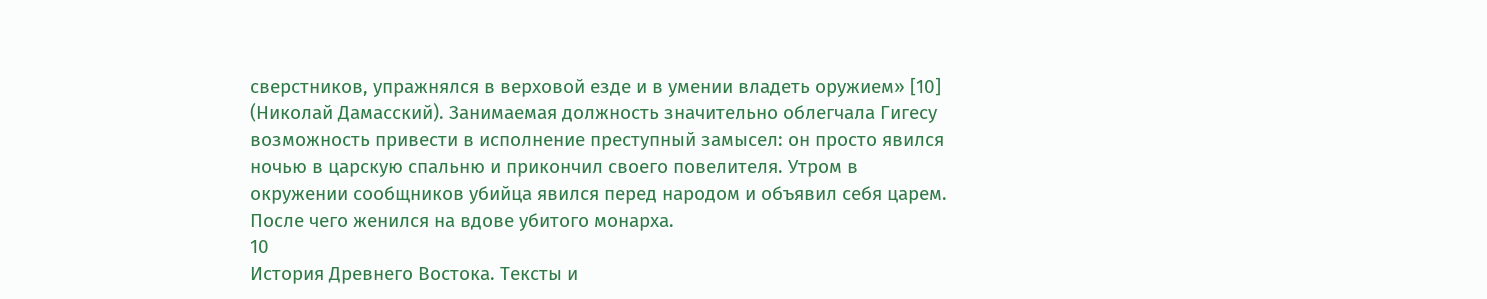сверстников, упражнялся в верховой езде и в умении владеть оружием» [10] (Николай Дамасский). Занимаемая должность значительно облегчала Гигесу возможность привести в исполнение преступный замысел: он просто явился ночью в царскую спальню и прикончил своего повелителя. Утром в окружении сообщников убийца явился перед народом и объявил себя царем. После чего женился на вдове убитого монарха.
10
История Древнего Востока. Тексты и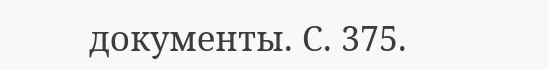документы. С. 375.